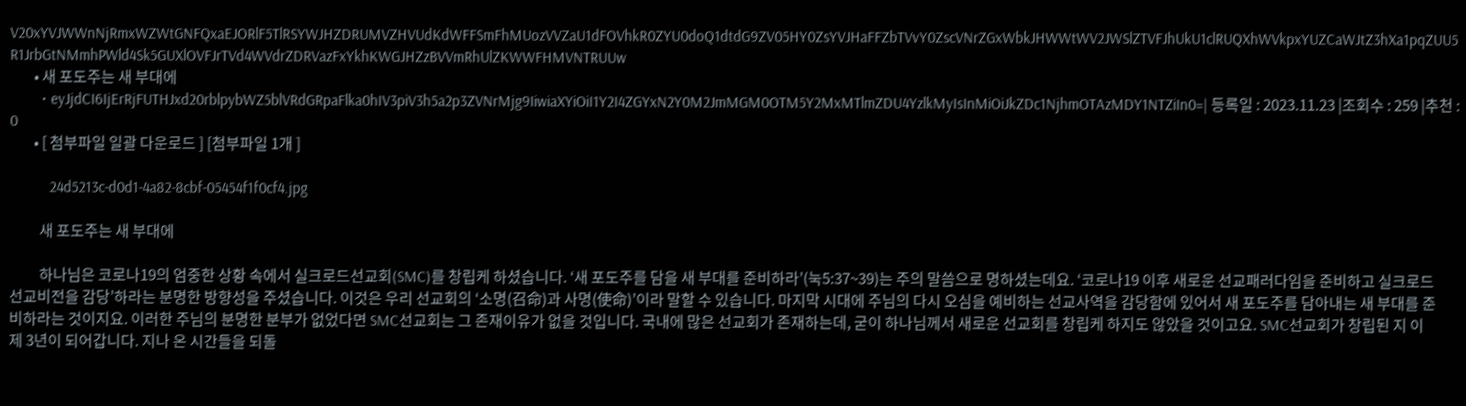V20xYVJWWnNjRmxWZWtGNFQxaEJORlF5TlRSYWJHZDRUMVZHVUdKdWFFSmFhMUozVVZaU1dFOVhkR0ZYU0doQ1dtdG9ZV05HY0ZsYVJHaFFZbTVvY0ZscVNrZGxWbkJHWWtWV2JWSlZTVFJhUkU1clRUQXhWVkpxYUZCaWJtZ3hXa1pqZUU5R1JrbGtNMmhPWld4Sk5GUXlOVFJrTVd4WVdrZDRVazFxYkhKWGJHZzBVVmRhUlZKWWFHMVNTRUUw
        • 새 포도주는 새 부대에
        • eyJjdCI6IjErRjFUTHJxd20rblpybWZ5blVRdGRpaFlka0hIV3piV3h5a2p3ZVNrMjg9IiwiaXYiOiI1Y2I4ZGYxN2Y0M2JmMGM0OTM5Y2MxMTlmZDU4YzlkMyIsInMiOiJkZDc1NjhmOTAzMDY1NTZiIn0=| 등록일 : 2023.11.23 |조회수 : 259 |추천 : 0
        • [ 첨부파일 일괄 다운로드 ] [첨부파일 1개 ]

          24d5213c-d0d1-4a82-8cbf-05454f1f0cf4.jpg

          새 포도주는 새 부대에

          하나님은 코로나19의 엄중한 상황 속에서 실크로드선교회(SMC)를 창립케 하셨습니다. ‘새 포도주를 담을 새 부대를 준비하라’(눅5:37~39)는 주의 말씀으로 명하셨는데요. ‘코로나19 이후 새로운 선교패러다임을 준비하고 실크로드 선교비전을 감당’하라는 분명한 방향성을 주셨습니다. 이것은 우리 선교회의 ‘소명(召命)과 사명(使命)’이라 말할 수 있습니다. 마지막 시대에 주님의 다시 오심을 예비하는 선교사역을 감당함에 있어서 새 포도주를 담아내는 새 부대를 준비하라는 것이지요. 이러한 주님의 분명한 분부가 없었다면 SMC선교회는 그 존재이유가 없을 것입니다. 국내에 많은 선교회가 존재하는데, 굳이 하나님께서 새로운 선교회를 창립케 하지도 않았을 것이고요. SMC선교회가 창립된 지 이제 3년이 되어갑니다. 지나 온 시간들을 되돌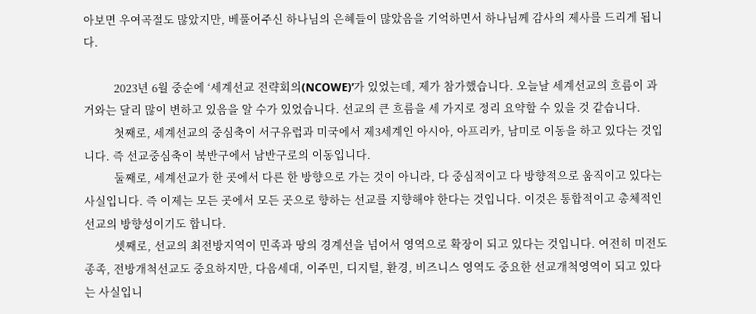아보면 우여곡절도 많았지만, 베풀어주신 하나님의 은혜들이 많았음을 기억하면서 하나님께 감사의 제사를 드리게 됩니다.

          2023년 6월 중순에 ‘세계선교 전략회의(NCOWE)’가 있었는데, 제가 참가했습니다. 오늘날 세계선교의 흐름이 과거와는 달리 많이 변하고 있음을 알 수가 있었습니다. 선교의 큰 흐름을 세 가지로 정리 요약할 수 있을 것 같습니다.
          첫째로, 세계선교의 중심축이 서구유럽과 미국에서 제3세계인 아시아, 아프리카, 남미로 이동을 하고 있다는 것입니다. 즉 선교중심축이 북반구에서 남반구로의 이동입니다.
          둘째로, 세계선교가 한 곳에서 다른 한 방향으로 가는 것이 아니라, 다 중심적이고 다 방향적으로 움직이고 있다는 사실입니다. 즉 이제는 모든 곳에서 모든 곳으로 향하는 선교를 지향해야 한다는 것입니다. 이것은 통합적이고 총체적인 선교의 방향성이기도 합니다.
          셋째로, 선교의 최전방지역이 민족과 땅의 경계선을 넘어서 영역으로 확장이 되고 있다는 것입니다. 여전히 미전도 종족, 전방개척선교도 중요하지만, 다음세대, 이주민, 디지털, 환경, 비즈니스 영역도 중요한 선교개척영역이 되고 있다는 사실입니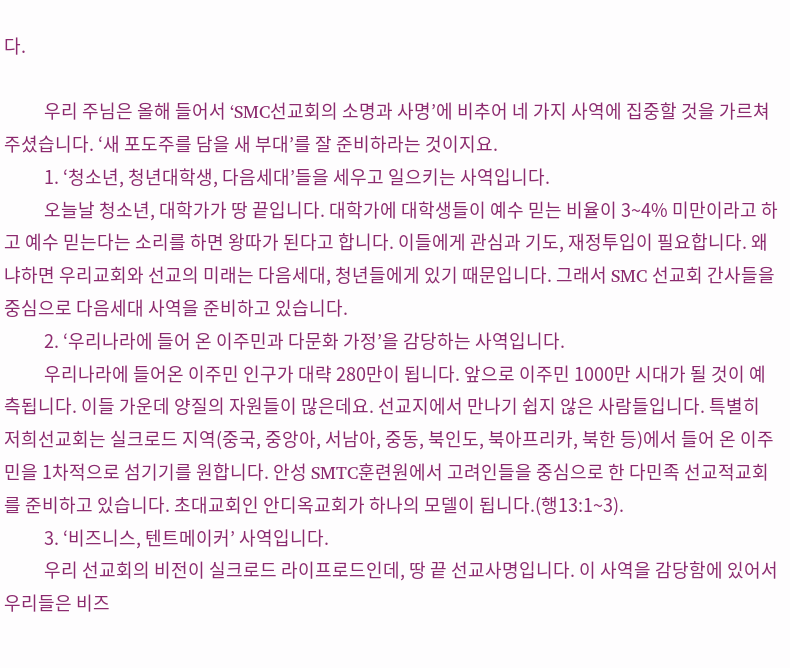다.

          우리 주님은 올해 들어서 ‘SMC선교회의 소명과 사명’에 비추어 네 가지 사역에 집중할 것을 가르쳐 주셨습니다. ‘새 포도주를 담을 새 부대’를 잘 준비하라는 것이지요.
          1. ‘청소년, 청년대학생, 다음세대’들을 세우고 일으키는 사역입니다.
          오늘날 청소년, 대학가가 땅 끝입니다. 대학가에 대학생들이 예수 믿는 비율이 3~4% 미만이라고 하고 예수 믿는다는 소리를 하면 왕따가 된다고 합니다. 이들에게 관심과 기도, 재정투입이 필요합니다. 왜냐하면 우리교회와 선교의 미래는 다음세대, 청년들에게 있기 때문입니다. 그래서 SMC 선교회 간사들을 중심으로 다음세대 사역을 준비하고 있습니다.
          2. ‘우리나라에 들어 온 이주민과 다문화 가정’을 감당하는 사역입니다.
          우리나라에 들어온 이주민 인구가 대략 280만이 됩니다. 앞으로 이주민 1000만 시대가 될 것이 예측됩니다. 이들 가운데 양질의 자원들이 많은데요. 선교지에서 만나기 쉽지 않은 사람들입니다. 특별히 저희선교회는 실크로드 지역(중국, 중앙아, 서남아, 중동, 북인도, 북아프리카, 북한 등)에서 들어 온 이주민을 1차적으로 섬기기를 원합니다. 안성 SMTC훈련원에서 고려인들을 중심으로 한 다민족 선교적교회를 준비하고 있습니다. 초대교회인 안디옥교회가 하나의 모델이 됩니다.(행13:1~3).
          3. ‘비즈니스, 텐트메이커’ 사역입니다.
          우리 선교회의 비전이 실크로드 라이프로드인데, 땅 끝 선교사명입니다. 이 사역을 감당함에 있어서 우리들은 비즈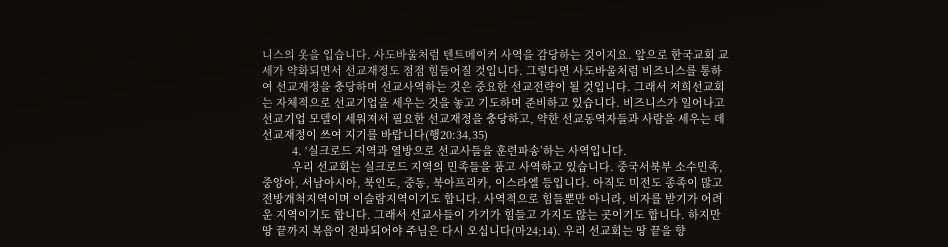니스의 옷을 입습니다. 사도바울처럼 텐트메이커 사역을 감당하는 것이지요. 앞으로 한국교회 교세가 약화되면서 선교재정도 점점 힘들어질 것입니다. 그렇다면 사도바울처럼 비즈니스를 통하여 선교재정을 충당하며 선교사역하는 것은 중요한 선교전략이 될 것입니다. 그래서 저희선교회는 자체적으로 선교기업을 세우는 것을 놓고 기도하며 준비하고 있습니다. 비즈니스가 일어나고 선교기업 모델이 세워져서 필요한 선교재정을 충당하고, 약한 선교동역자들과 사람을 세우는 데 선교재정이 쓰여 지기를 바랍니다(행20:34,35)
          4. ‘실크로드 지역과 열방으로 선교사들을 훈련파송’하는 사역입니다.
          우리 선교회는 실크로드 지역의 민족들을 품고 사역하고 있습니다. 중국서북부 소수민족, 중앙아, 서남아시아, 북인도, 중동, 북아프리카, 이스라엘 등입니다. 아직도 미전도 종족이 많고 전방개척지역이며 이슬람지역이기도 합니다. 사역적으로 힘들뿐만 아니라, 비자를 받기가 어려운 지역이기도 합니다. 그래서 선교사들이 가기가 힘들고 가지도 않는 곳이기도 합니다. 하지만 땅 끝까지 복음이 전파되어야 주님은 다시 오십니다(마24;14). 우리 선교회는 땅 끝을 향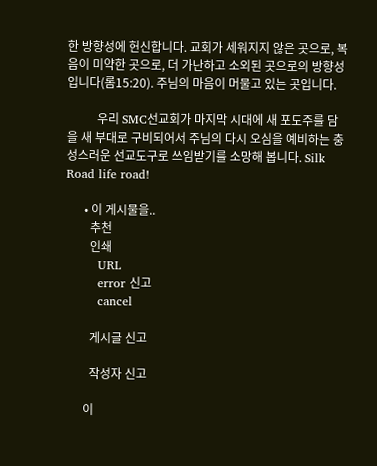한 방향성에 헌신합니다. 교회가 세워지지 않은 곳으로, 복음이 미약한 곳으로, 더 가난하고 소외된 곳으로의 방향성입니다(롬15:20). 주님의 마음이 머물고 있는 곳입니다.

          우리 SMC선교회가 마지막 시대에 새 포도주를 담을 새 부대로 구비되어서 주님의 다시 오심을 예비하는 충성스러운 선교도구로 쓰임받기를 소망해 봅니다. Silk Road life road!

      • 이 게시물을..
        추천
        인쇄
        URL
        error 신고
        cancel

        게시글 신고

        작성자 신고

      이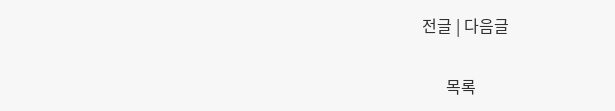전글 | 다음글

      목록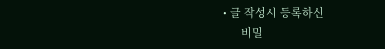• 글 작성시 등록하신
      비밀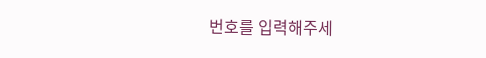번호를 입력해주세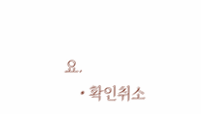요.
    • 확인취소